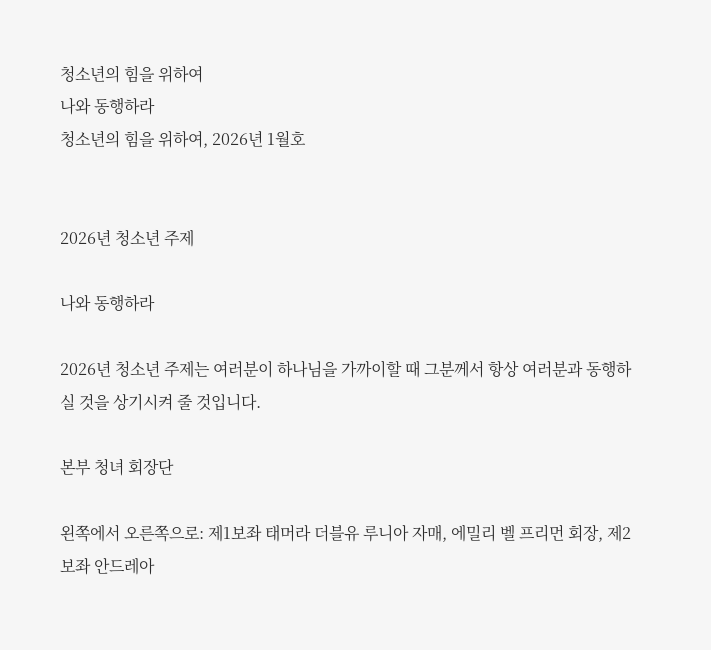청소년의 힘을 위하여
나와 동행하라
청소년의 힘을 위하여, 2026년 1월호


2026년 청소년 주제

나와 동행하라

2026년 청소년 주제는 여러분이 하나님을 가까이할 때 그분께서 항상 여러분과 동행하실 것을 상기시켜 줄 것입니다.

본부 청녀 회장단

왼쪽에서 오른쪽으로: 제1보좌 태머라 더블유 루니아 자매, 에밀리 벨 프리먼 회장, 제2보좌 안드레아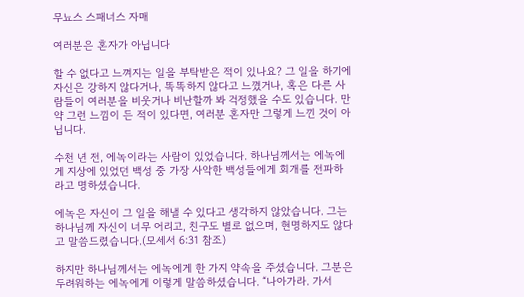무뇨스 스패너스 자매

여러분은 혼자가 아닙니다

할 수 없다고 느껴지는 일을 부탁받은 적이 있나요? 그 일을 하기에 자신은 강하지 않다거나, 똑똑하지 않다고 느꼈거나, 혹은 다른 사람들이 여러분을 비웃거나 비난할까 봐 걱정했을 수도 있습니다. 만약 그런 느낌이 든 적이 있다면, 여러분 혼자만 그렇게 느낀 것이 아닙니다.

수천 년 전, 에녹이라는 사람이 있었습니다. 하나님께서는 에녹에게 지상에 있었던 백성 중 가장 사악한 백성들에게 회개를 전파하라고 명하셨습니다.

에녹은 자신이 그 일을 해낼 수 있다고 생각하지 않았습니다. 그는 하나님께 자신이 너무 어리고, 친구도 별로 없으며, 현명하지도 않다고 말씀드렸습니다.(모세서 6:31 참조)

하지만 하나님께서는 에녹에게 한 가지 약속을 주셨습니다. 그분은 두려워하는 에녹에게 이렇게 말씀하셨습니다. “나아가라. 가서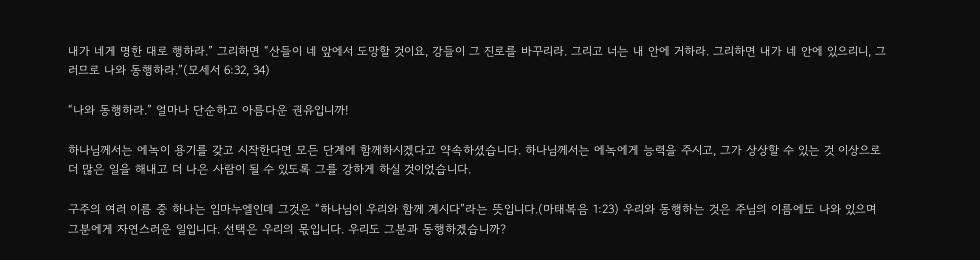내가 네게 명한 대로 행하라.” 그리하면 “산들이 네 앞에서 도망할 것이요, 강들이 그 진로를 바꾸리라. 그리고 너는 내 안에 거하라. 그리하면 내가 네 안에 있으리니, 그러므로 나와 동행하라.”(모세서 6:32, 34)

“나와 동행하라.” 얼마나 단순하고 아름다운 권유입니까!

하나님께서는 에녹이 용기를 갖고 시작한다면 모든 단계에 함께하시겠다고 약속하셨습니다. 하나님께서는 에녹에게 능력을 주시고, 그가 상상할 수 있는 것 이상으로 더 많은 일을 해내고 더 나은 사람이 될 수 있도록 그를 강하게 하실 것이었습니다.

구주의 여러 이름 중 하나는 임마누엘인데 그것은 “하나님이 우리와 함께 계시다”라는 뜻입니다.(마태복음 1:23) 우리와 동행하는 것은 주님의 이름에도 나와 있으며 그분에게 자연스러운 일입니다. 선택은 우리의 몫입니다. 우리도 그분과 동행하겠습니까?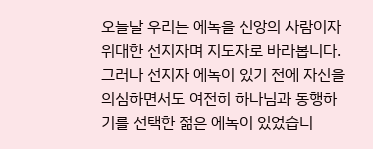오늘날 우리는 에녹을 신앙의 사람이자 위대한 선지자며 지도자로 바라봅니다. 그러나 선지자 에녹이 있기 전에 자신을 의심하면서도 여전히 하나님과 동행하기를 선택한 젊은 에녹이 있었습니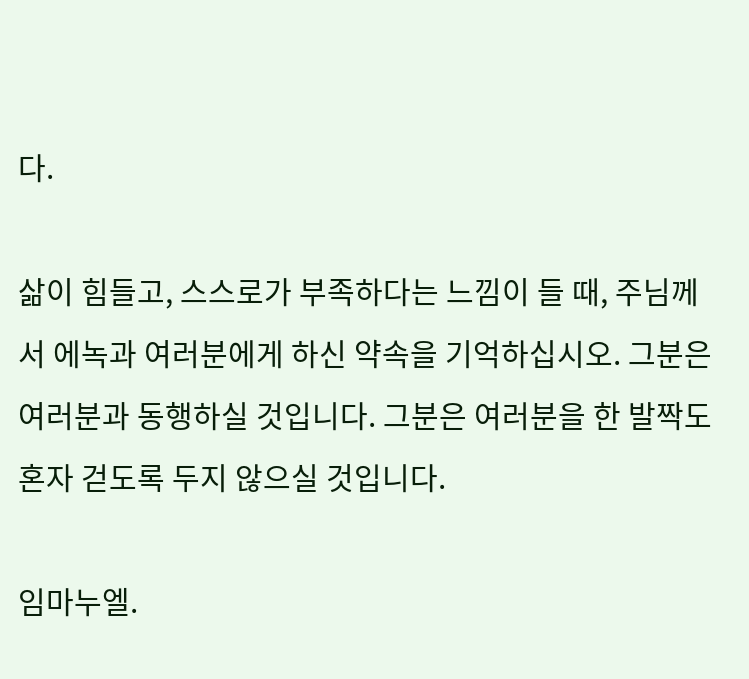다.

삶이 힘들고, 스스로가 부족하다는 느낌이 들 때, 주님께서 에녹과 여러분에게 하신 약속을 기억하십시오. 그분은 여러분과 동행하실 것입니다. 그분은 여러분을 한 발짝도 혼자 걷도록 두지 않으실 것입니다.

임마누엘.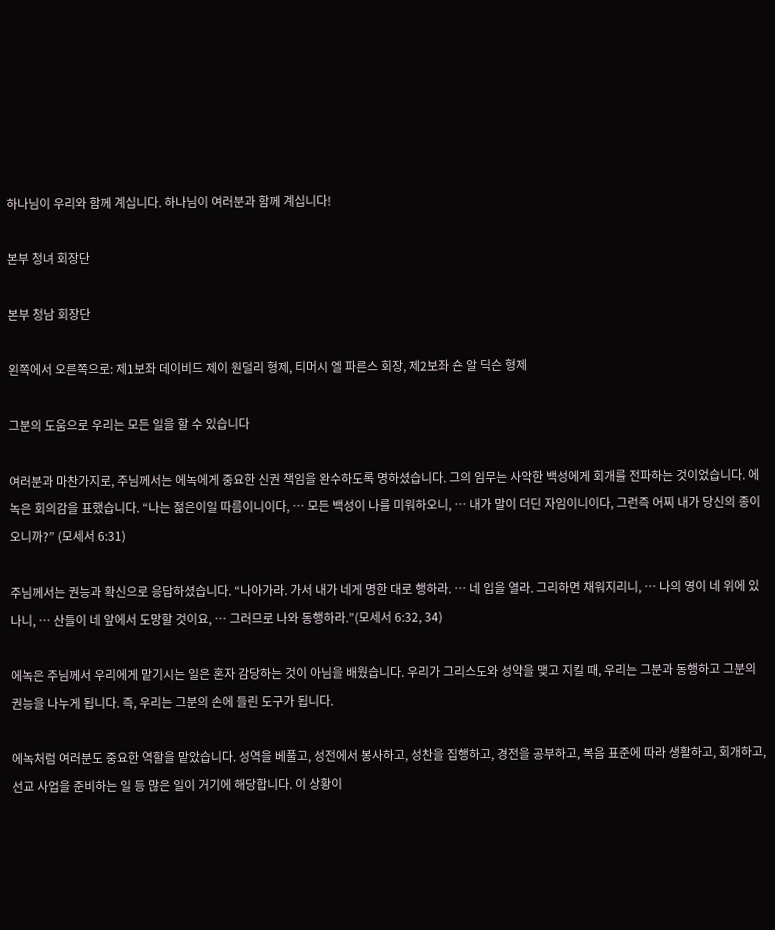하나님이 우리와 함께 계십니다. 하나님이 여러분과 함께 계십니다!

본부 청녀 회장단

본부 청남 회장단

왼쪽에서 오른쪽으로: 제1보좌 데이비드 제이 원덜리 형제, 티머시 엘 파른스 회장, 제2보좌 숀 알 딕슨 형제

그분의 도움으로 우리는 모든 일을 할 수 있습니다

여러분과 마찬가지로, 주님께서는 에녹에게 중요한 신권 책임을 완수하도록 명하셨습니다. 그의 임무는 사악한 백성에게 회개를 전파하는 것이었습니다. 에녹은 회의감을 표했습니다. “나는 젊은이일 따름이니이다, … 모든 백성이 나를 미워하오니, … 내가 말이 더딘 자임이니이다, 그런즉 어찌 내가 당신의 종이오니까?” (모세서 6:31)

주님께서는 권능과 확신으로 응답하셨습니다. “나아가라. 가서 내가 네게 명한 대로 행하라. … 네 입을 열라. 그리하면 채워지리니, … 나의 영이 네 위에 있나니, … 산들이 네 앞에서 도망할 것이요, … 그러므로 나와 동행하라.”(모세서 6:32, 34)

에녹은 주님께서 우리에게 맡기시는 일은 혼자 감당하는 것이 아님을 배웠습니다. 우리가 그리스도와 성약을 맺고 지킬 때, 우리는 그분과 동행하고 그분의 권능을 나누게 됩니다. 즉, 우리는 그분의 손에 들린 도구가 됩니다.

에녹처럼 여러분도 중요한 역할을 맡았습니다. 성역을 베풀고, 성전에서 봉사하고, 성찬을 집행하고, 경전을 공부하고, 복음 표준에 따라 생활하고, 회개하고, 선교 사업을 준비하는 일 등 많은 일이 거기에 해당합니다. 이 상황이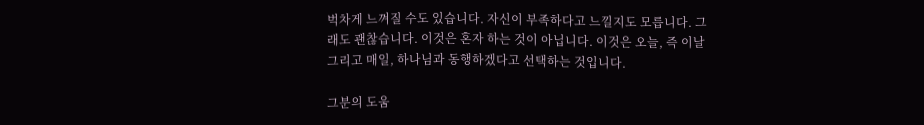벅차게 느껴질 수도 있습니다. 자신이 부족하다고 느낄지도 모릅니다. 그래도 괜찮습니다. 이것은 혼자 하는 것이 아닙니다. 이것은 오늘, 즉 이날 그리고 매일, 하나님과 동행하겠다고 선택하는 것입니다.

그분의 도움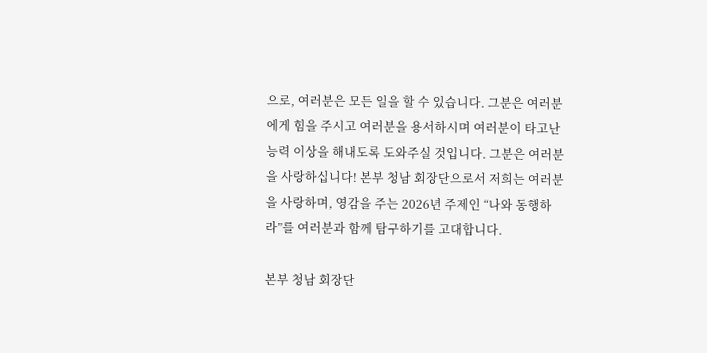으로, 여러분은 모든 일을 할 수 있습니다. 그분은 여러분에게 힘을 주시고 여러분을 용서하시며 여러분이 타고난 능력 이상을 해내도록 도와주실 것입니다. 그분은 여러분을 사랑하십니다! 본부 청남 회장단으로서 저희는 여러분을 사랑하며, 영감을 주는 2026년 주제인 “나와 동행하라”를 여러분과 함께 탐구하기를 고대합니다.

본부 청남 회장단